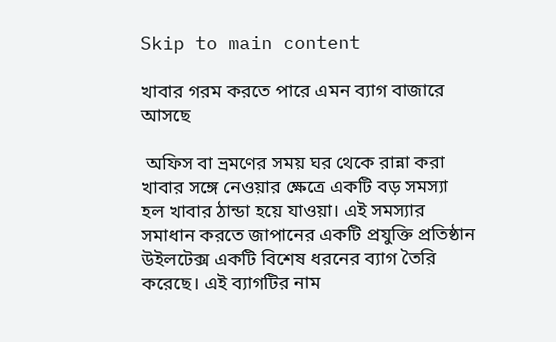Skip to main content

খাবার গরম করতে পারে এমন ব্যাগ বাজারে আসছে

 অফিস বা ভ্রমণের সময় ঘর থেকে রান্না করা খাবার সঙ্গে নেওয়ার ক্ষেত্রে একটি বড় সমস্যা হল খাবার ঠান্ডা হয়ে যাওয়া। এই সমস্যার সমাধান করতে জাপানের একটি প্রযুক্তি প্রতিষ্ঠান উইলটেক্স একটি বিশেষ ধরনের ব্যাগ তৈরি করেছে। এই ব্যাগটির নাম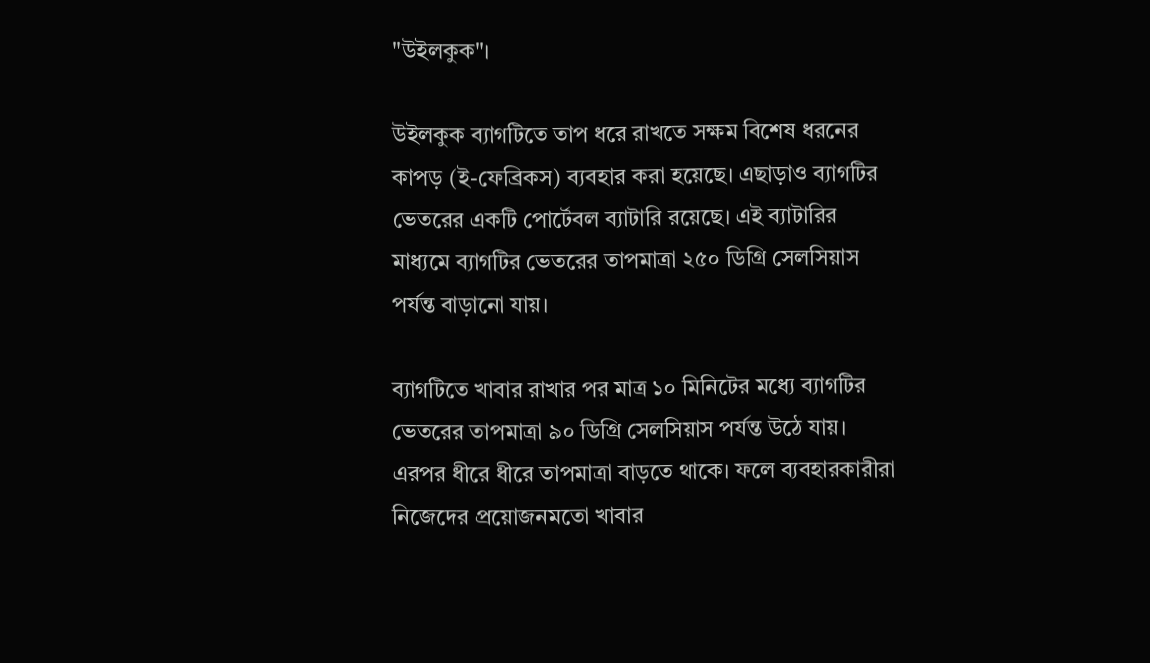"উইলকুক"।

উইলকুক ব্যাগটিতে তাপ ধরে রাখতে সক্ষম বিশেষ ধরনের কাপড় (ই-ফেব্রিকস) ব্যবহার করা হয়েছে। এছাড়াও ব্যাগটির ভেতরের একটি পোর্টেবল ব্যাটারি রয়েছে। এই ব্যাটারির মাধ্যমে ব্যাগটির ভেতরের তাপমাত্রা ২৫০ ডিগ্রি সেলসিয়াস পর্যন্ত বাড়ানো যায়।

ব্যাগটিতে খাবার রাখার পর মাত্র ১০ মিনিটের মধ্যে ব্যাগটির ভেতরের তাপমাত্রা ৯০ ডিগ্রি সেলসিয়াস পর্যন্ত উঠে যায়। এরপর ধীরে ধীরে তাপমাত্রা বাড়তে থাকে। ফলে ব্যবহারকারীরা নিজেদের প্রয়োজনমতো খাবার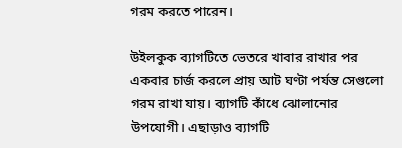গরম করতে পারেন।

উইলকুক ব্যাগটিতে ভেতরে খাবার রাখার পর একবার চার্জ করলে প্রায় আট ঘণ্টা পর্যন্ত সেগুলো গরম রাখা যায়। ব্যাগটি কাঁধে ঝোলানোর উপযোগী। এছাড়াও ব্যাগটি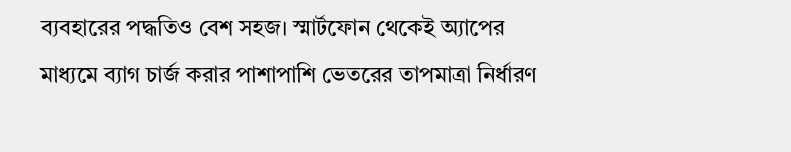ব্যবহারের পদ্ধতিও বেশ সহজ। স্মার্টফোন থেকেই অ্যাপের মাধ্যমে ব্যাগ চার্জ করার পাশাপাশি ভেতরের তাপমাত্রা নির্ধারণ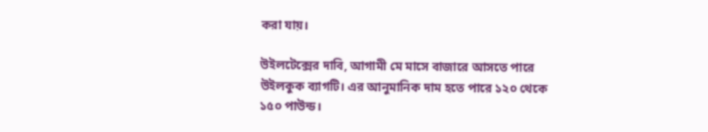করা যায়।

উইলটেক্সের দাবি, আগামী মে মাসে বাজারে আসতে পারে উইলকুক ব্যাগটি। এর আনুমানিক দাম হতে পারে ১২০ থেকে ১৫০ পাউন্ড।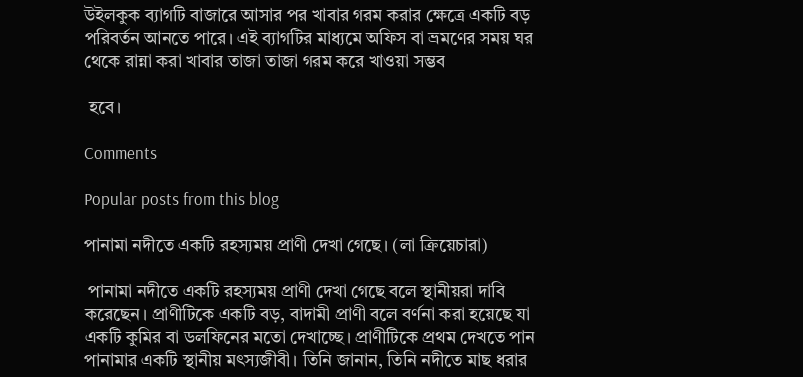উইলকুক ব্যাগটি বাজারে আসার পর খাবার গরম করার ক্ষেত্রে একটি বড় পরিবর্তন আনতে পারে। এই ব্যাগটির মাধ্যমে অফিস বা ভ্রমণের সময় ঘর থেকে রান্না করা খাবার তাজা তাজা গরম করে খাওয়া সম্ভব

 হবে।

Comments

Popular posts from this blog

পানামা নদীতে একটি রহস্যময় প্রাণী দেখা গেছে। (লা ক্রিয়েচারা)

 পানামা নদীতে একটি রহস্যময় প্রাণী দেখা গেছে বলে স্থানীয়রা দাবি করেছেন। প্রাণীটিকে একটি বড়, বাদামী প্রাণী বলে বর্ণনা করা হয়েছে যা একটি কুমির বা ডলফিনের মতো দেখাচ্ছে। প্রাণীটিকে প্রথম দেখতে পান পানামার একটি স্থানীয় মৎস্যজীবী। তিনি জানান, তিনি নদীতে মাছ ধরার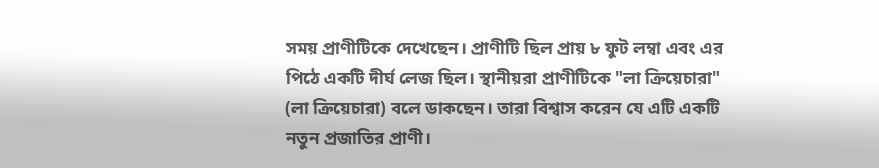সময় প্রাণীটিকে দেখেছেন। প্রাণীটি ছিল প্রায় ৮ ফুট লম্বা এবং এর পিঠে একটি দীর্ঘ লেজ ছিল। স্থানীয়রা প্রাণীটিকে "লা ক্রিয়েচারা" (লা ক্রিয়েচারা) বলে ডাকছেন। তারা বিশ্বাস করেন যে এটি একটি নতুন প্রজাতির প্রাণী।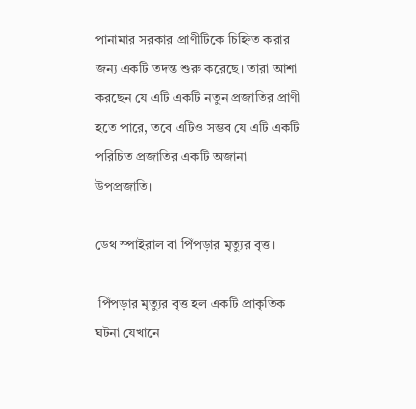পানামার সরকার প্রাণীটিকে চিহ্নিত করার জন্য একটি তদন্ত শুরু করেছে। তারা আশা করছেন যে এটি একটি নতুন প্রজাতির প্রাণী হতে পারে, তবে এটিও সম্ভব যে এটি একটি পরিচিত প্রজাতির একটি অজানা উপপ্রজাতি।

ডেথ স্পাইরাল বা পিঁপড়ার মৃত্যুর বৃত্ত।

 পিঁপড়ার মৃত্যুর বৃত্ত হল একটি প্রাকৃতিক ঘটনা যেখানে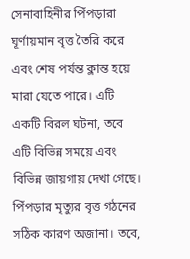সেনাবাহিনীর পিঁপড়ারা ঘূর্ণায়মান বৃত্ত তৈরি করে এবং শেষ পর্যন্ত ক্লান্ত হয়ে মারা যেতে পারে। এটি একটি বিরল ঘটনা, তবে এটি বিভিন্ন সময়ে এবং বিভিন্ন জায়গায় দেখা গেছে। পিঁপড়ার মৃত্যুর বৃত্ত গঠনের সঠিক কারণ অজানা। তবে,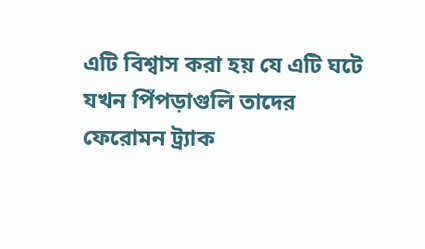এটি বিশ্বাস করা হয় যে এটি ঘটে যখন পিঁপড়াগুলি তাদের ফেরোমন ট্র্যাক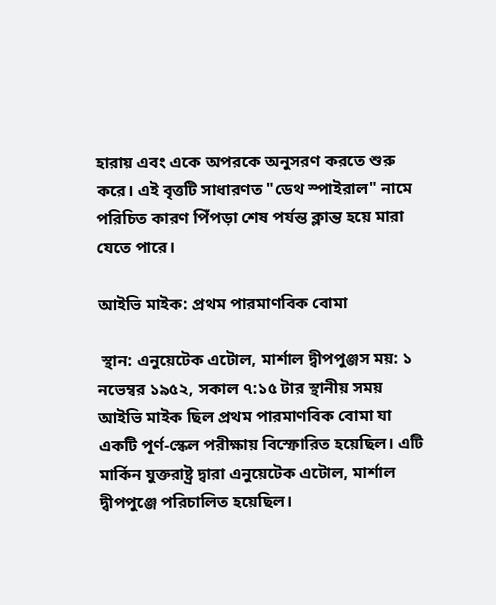হারায় এবং একে অপরকে অনুসরণ করতে শুরু করে। এই বৃত্তটি সাধারণত "ডেথ স্পাইরাল" নামে পরিচিত কারণ পিঁপড়া শেষ পর্যন্ত ক্লান্ত হয়ে মারা যেতে পারে।

আইভি মাইক: প্রথম পারমাণবিক বোমা

 স্থান: এনুয়েটেক এটোল, মার্শাল দ্বীপপুঞ্জস ময়: ১ নভেম্বর ১৯৫২, সকাল ৭:১৫ টার স্থানীয় সময় আইভি মাইক ছিল প্রথম পারমাণবিক বোমা যা একটি পূর্ণ-স্কেল পরীক্ষায় বিস্ফোরিত হয়েছিল। এটি মার্কিন যুক্তরাষ্ট্র দ্বারা এনুয়েটেক এটোল, মার্শাল দ্বীপপুঞ্জে পরিচালিত হয়েছিল।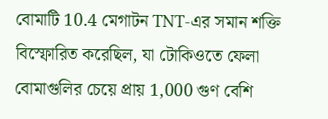বোমাটি 10.4 মেগাটন TNT-এর সমান শক্তি বিস্ফোরিত করেছিল, যা টোকিওতে ফেলা বোমাগুলির চেয়ে প্রায় 1,000 গুণ বেশি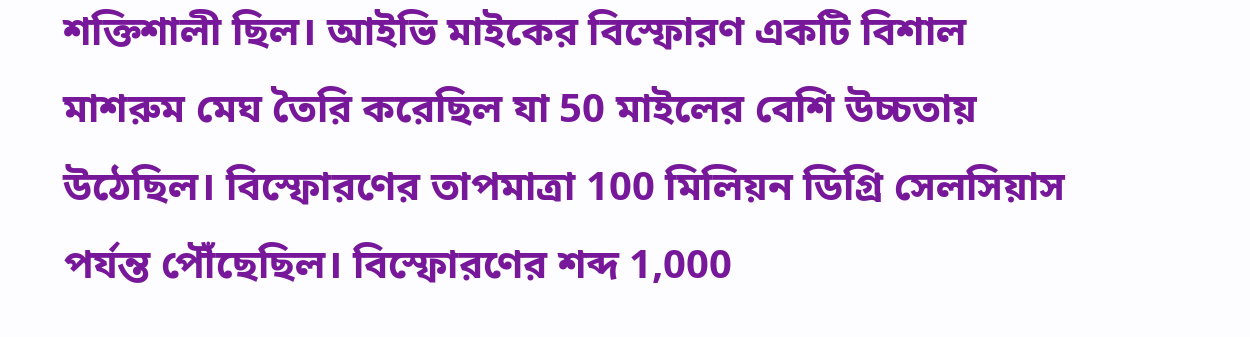শক্তিশালী ছিল। আইভি মাইকের বিস্ফোরণ একটি বিশাল মাশরুম মেঘ তৈরি করেছিল যা 50 মাইলের বেশি উচ্চতায় উঠেছিল। বিস্ফোরণের তাপমাত্রা 100 মিলিয়ন ডিগ্রি সেলসিয়াস পর্যন্ত পৌঁছেছিল। বিস্ফোরণের শব্দ 1,000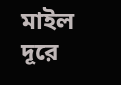মাইল দূরে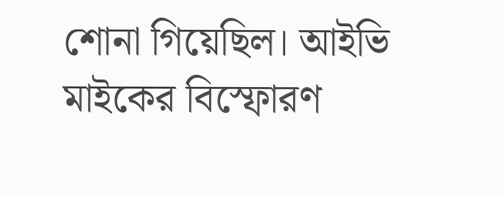শোনা গিয়েছিল। আইভি মাইকের বিস্ফোরণ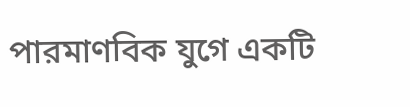পারমাণবিক যুগে একটি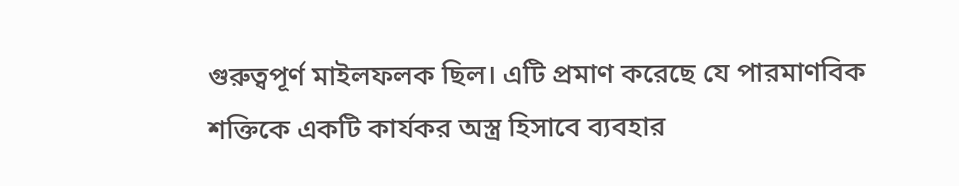গুরুত্বপূর্ণ মাইলফলক ছিল। এটি প্রমাণ করেছে যে পারমাণবিক শক্তিকে একটি কার্যকর অস্ত্র হিসাবে ব্যবহার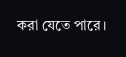করা যেতে পারে।